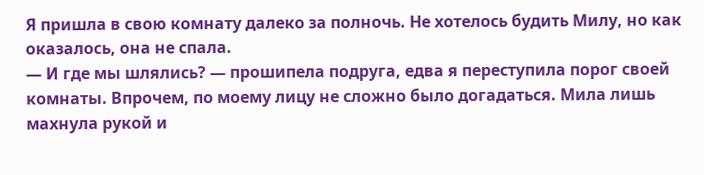Я пришла в свою комнату далеко за полночь. Не хотелось будить Милу, но как оказалось, она не спала.
— И где мы шлялись? — прошипела подруга, едва я переступила порог своей комнаты. Впрочем, по моему лицу не сложно было догадаться. Мила лишь махнула рукой и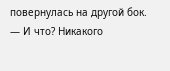повернулась на другой бок.
— И что? Никакого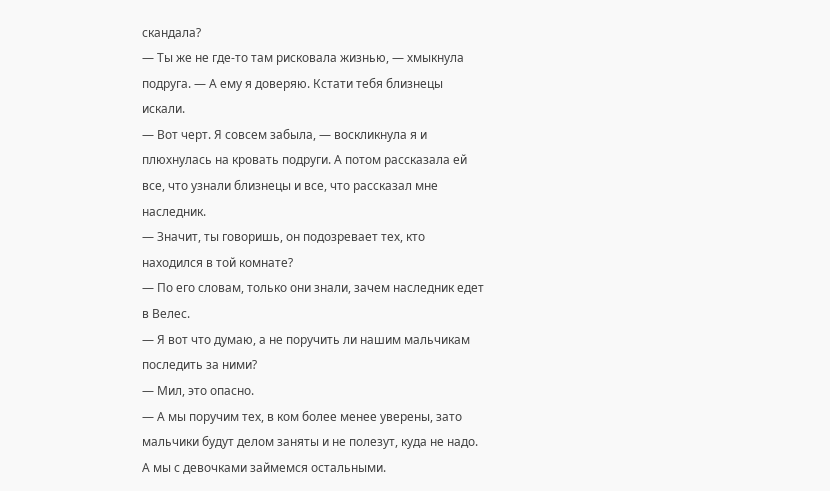скандала?
— Ты же не где-то там рисковала жизнью, — хмыкнула подруга. — А ему я доверяю. Кстати тебя близнецы искали.
— Вот черт. Я совсем забыла, — воскликнула я и плюхнулась на кровать подруги. А потом рассказала ей все, что узнали близнецы и все, что рассказал мне наследник.
— Значит, ты говоришь, он подозревает тех, кто находился в той комнате?
— По его словам, только они знали, зачем наследник едет в Велес.
— Я вот что думаю, а не поручить ли нашим мальчикам последить за ними?
— Мил, это опасно.
— А мы поручим тех, в ком более менее уверены, зато мальчики будут делом заняты и не полезут, куда не надо. А мы с девочками займемся остальными.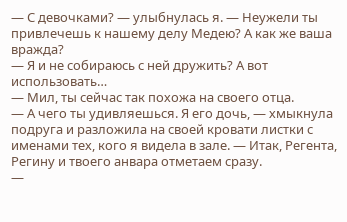— С девочками? — улыбнулась я. — Неужели ты привлечешь к нашему делу Медею? А как же ваша вражда?
— Я и не собираюсь с ней дружить? А вот использовать…
— Мил, ты сейчас так похожа на своего отца.
— А чего ты удивляешься. Я его дочь, — хмыкнула подруга и разложила на своей кровати листки с именами тех, кого я видела в зале. — Итак, Регента, Регину и твоего анвара отметаем сразу.
—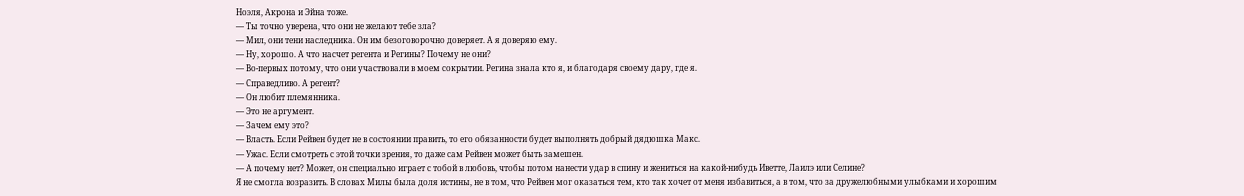Ноэля, Акрона и Эйна тоже.
— Ты точно уверена, что они не желают тебе зла?
— Мил, они тени наследника. Он им безоговорочно доверяет. А я доверяю ему.
— Ну, хорошо. А что насчет регента и Регины? Почему не они?
— Во-первых потому, что они участвовали в моем сокрытии. Регина знала кто я, и благодаря своему дару, где я.
— Справедливо. А регент?
— Он любит племянника.
— Это не аргумент.
— Зачем ему это?
— Власть. Если Рейвен будет не в состоянии править, то его обязанности будет выполнять добрый дядюшка Макс.
— Ужас. Если смотреть с этой точки зрения, то даже сам Рейвен может быть замешен.
— А почему нет? Может, он специально играет с тобой в любовь, чтобы потом нанести удар в спину и жениться на какой-нибудь Иветте, Лаилэ или Селине?
Я не смогла возразить. В словах Милы была доля истины, не в том, что Рейвен мог оказаться тем, кто так хочет от меня избавиться, а в том, что за дружелюбными улыбками и хорошим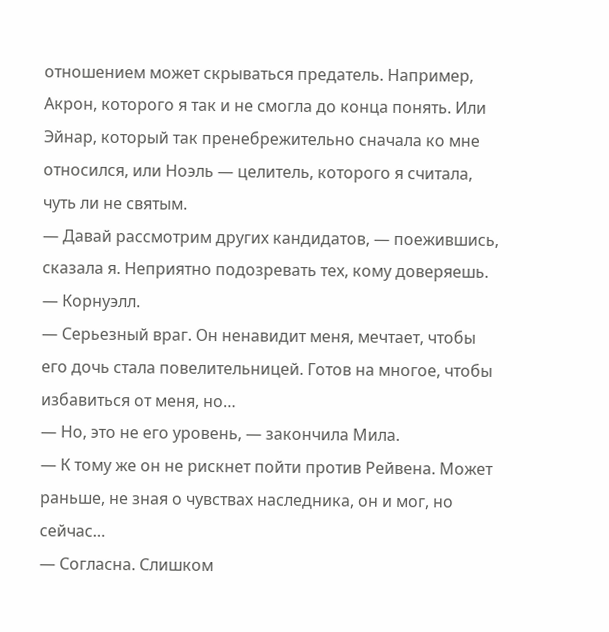отношением может скрываться предатель. Например, Акрон, которого я так и не смогла до конца понять. Или Эйнар, который так пренебрежительно сначала ко мне относился, или Ноэль — целитель, которого я считала, чуть ли не святым.
— Давай рассмотрим других кандидатов, — поежившись, сказала я. Неприятно подозревать тех, кому доверяешь.
— Корнуэлл.
— Серьезный враг. Он ненавидит меня, мечтает, чтобы его дочь стала повелительницей. Готов на многое, чтобы избавиться от меня, но…
— Но, это не его уровень, — закончила Мила.
— К тому же он не рискнет пойти против Рейвена. Может раньше, не зная о чувствах наследника, он и мог, но сейчас…
— Согласна. Слишком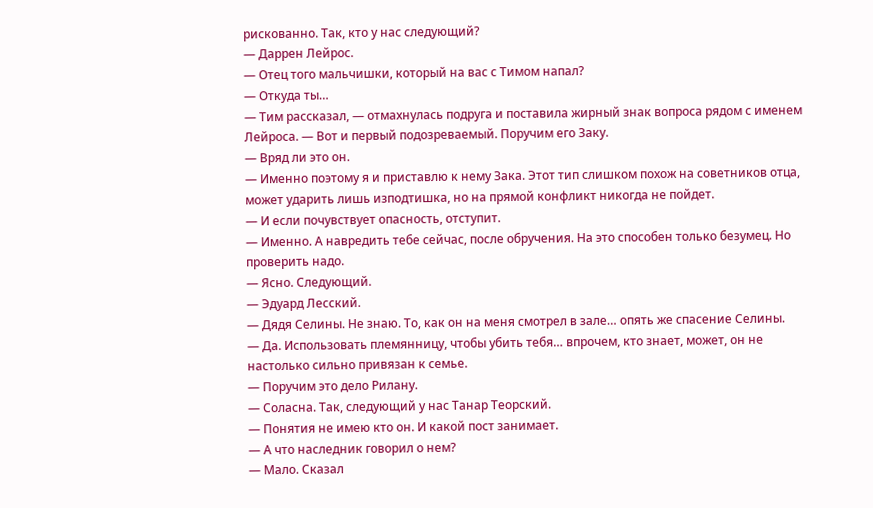рискованно. Так, кто у нас следующий?
— Даррен Лейрос.
— Отец того мальчишки, который на вас с Тимом напал?
— Откуда ты…
— Тим рассказал, — отмахнулась подруга и поставила жирный знак вопроса рядом с именем Лейроса. — Вот и первый подозреваемый. Поручим его Заку.
— Вряд ли это он.
— Именно поэтому я и приставлю к нему Зака. Этот тип слишком похож на советников отца, может ударить лишь изподтишка, но на прямой конфликт никогда не пойдет.
— И если почувствует опасность, отступит.
— Именно. А навредить тебе сейчас, после обручения. На это способен только безумец. Но проверить надо.
— Ясно. Следующий.
— Эдуард Лесский.
— Дядя Селины. Не знаю. То, как он на меня смотрел в зале… опять же спасение Селины.
— Да. Использовать племянницу, чтобы убить тебя… впрочем, кто знает, может, он не настолько сильно привязан к семье.
— Поручим это дело Рилану.
— Соласна. Так, следующий у нас Танар Теорский.
— Понятия не имею кто он. И какой пост занимает.
— А что наследник говорил о нем?
— Мало. Сказал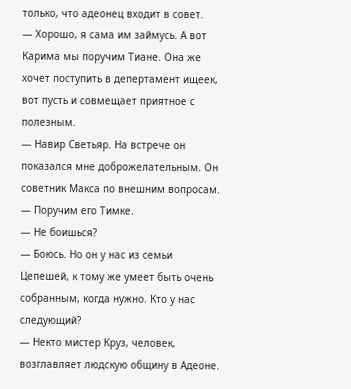только, что адеонец входит в совет.
— Хорошо, я сама им займусь. А вот Карима мы поручим Тиане. Она же хочет поступить в депертамент ищеек, вот пусть и совмещает приятное с полезным.
— Навир Светьяр. На встрече он показался мне доброжелательным. Он советник Макса по внешним вопросам.
— Поручим его Тимке.
— Не боишься?
— Боюсь. Но он у нас из семьи Цепешей, к тому же умеет быть очень собранным, когда нужно. Кто у нас следующий?
— Некто мистер Круз, человек, возглавляет людскую общину в Адеоне.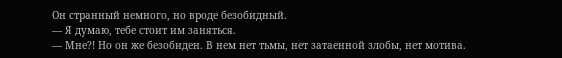Он странный немного, но вроде безобидный.
— Я думаю, тебе стоит им заняться.
— Мне?! Но он же безобиден. В нем нет тьмы, нет затаенной злобы, нет мотива.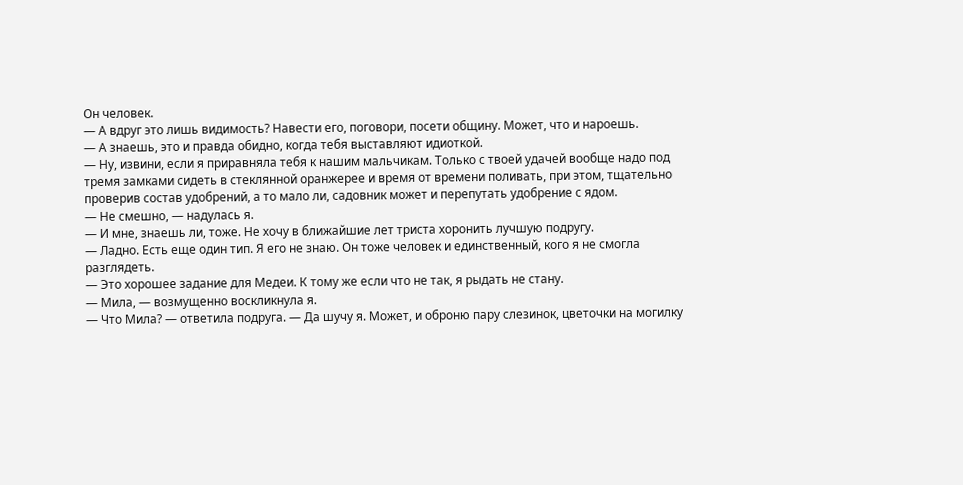Он человек.
— А вдруг это лишь видимость? Навести его, поговори, посети общину. Может, что и нароешь.
— А знаешь, это и правда обидно, когда тебя выставляют идиоткой.
— Ну, извини, если я приравняла тебя к нашим мальчикам. Только с твоей удачей вообще надо под тремя замками сидеть в стеклянной оранжерее и время от времени поливать, при этом, тщательно проверив состав удобрений, а то мало ли, садовник может и перепутать удобрение с ядом.
— Не смешно, — надулась я.
— И мне, знаешь ли, тоже. Не хочу в ближайшие лет триста хоронить лучшую подругу.
— Ладно. Есть еще один тип. Я его не знаю. Он тоже человек и единственный, кого я не смогла разглядеть.
— Это хорошее задание для Медеи. К тому же если что не так, я рыдать не стану.
— Мила, — возмущенно воскликнула я.
— Что Мила? — ответила подруга. — Да шучу я. Может, и оброню пару слезинок, цветочки на могилку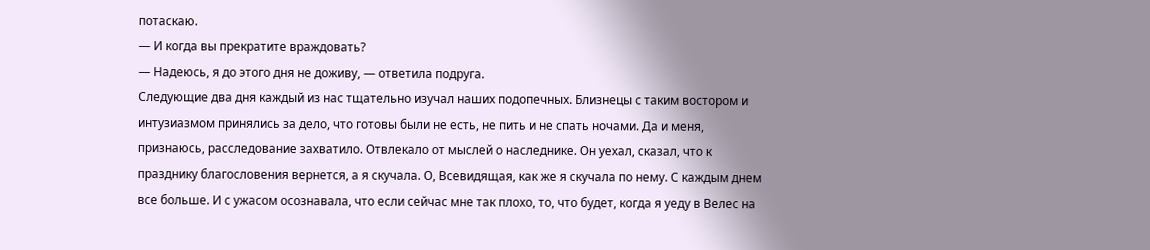потаскаю.
— И когда вы прекратите враждовать?
— Надеюсь, я до этого дня не доживу, — ответила подруга.
Следующие два дня каждый из нас тщательно изучал наших подопечных. Близнецы с таким востором и интузиазмом принялись за дело, что готовы были не есть, не пить и не спать ночами. Да и меня, признаюсь, расследование захватило. Отвлекало от мыслей о наследнике. Он уехал, сказал, что к празднику благословения вернется, а я скучала. О, Всевидящая, как же я скучала по нему. С каждым днем все больше. И с ужасом осознавала, что если сейчас мне так плохо, то, что будет, когда я уеду в Велес на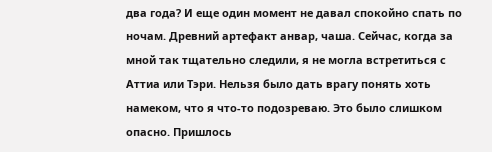два года? И еще один момент не давал спокойно спать по ночам. Древний артефакт анвар, чаша. Сейчас, когда за мной так тщательно следили, я не могла встретиться с Аттиа или Тэри. Нельзя было дать врагу понять хоть намеком, что я что-то подозреваю. Это было слишком опасно. Пришлось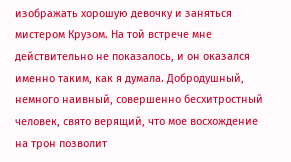изображать хорошую девочку и заняться мистером Крузом. На той встрече мне действительно не показалось, и он оказался именно таким, как я думала. Добродушный, немного наивный, совершенно бесхитростный человек, свято верящий, что мое восхождение на трон позволит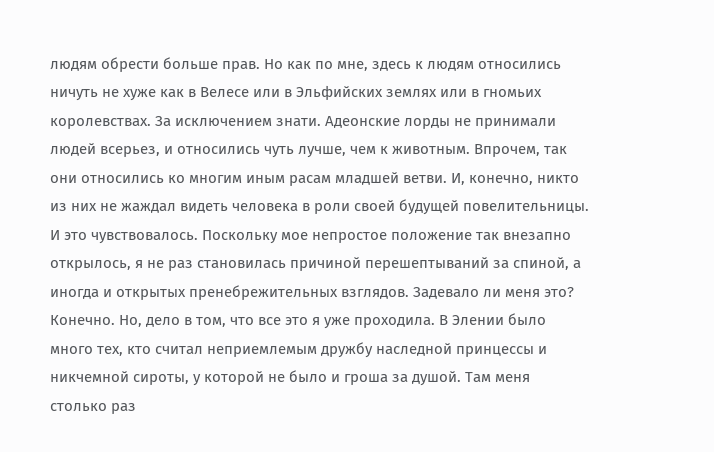людям обрести больше прав. Но как по мне, здесь к людям относились ничуть не хуже как в Велесе или в Эльфийских землях или в гномьих королевствах. За исключением знати. Адеонские лорды не принимали людей всерьез, и относились чуть лучше, чем к животным. Впрочем, так они относились ко многим иным расам младшей ветви. И, конечно, никто из них не жаждал видеть человека в роли своей будущей повелительницы. И это чувствовалось. Поскольку мое непростое положение так внезапно открылось, я не раз становилась причиной перешептываний за спиной, а иногда и открытых пренебрежительных взглядов. Задевало ли меня это? Конечно. Но, дело в том, что все это я уже проходила. В Элении было много тех, кто считал неприемлемым дружбу наследной принцессы и никчемной сироты, у которой не было и гроша за душой. Там меня столько раз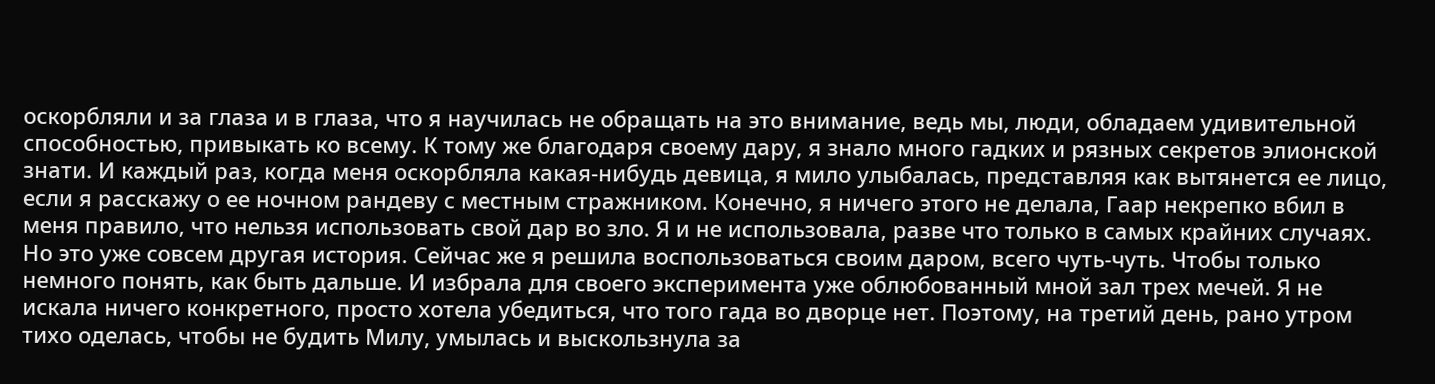оскорбляли и за глаза и в глаза, что я научилась не обращать на это внимание, ведь мы, люди, обладаем удивительной способностью, привыкать ко всему. К тому же благодаря своему дару, я знало много гадких и рязных секретов элионской знати. И каждый раз, когда меня оскорбляла какая-нибудь девица, я мило улыбалась, представляя как вытянется ее лицо, если я расскажу о ее ночном рандеву с местным стражником. Конечно, я ничего этого не делала, Гаар некрепко вбил в меня правило, что нельзя использовать свой дар во зло. Я и не использовала, разве что только в самых крайних случаях. Но это уже совсем другая история. Сейчас же я решила воспользоваться своим даром, всего чуть-чуть. Чтобы только немного понять, как быть дальше. И избрала для своего эксперимента уже облюбованный мной зал трех мечей. Я не искала ничего конкретного, просто хотела убедиться, что того гада во дворце нет. Поэтому, на третий день, рано утром тихо оделась, чтобы не будить Милу, умылась и выскользнула за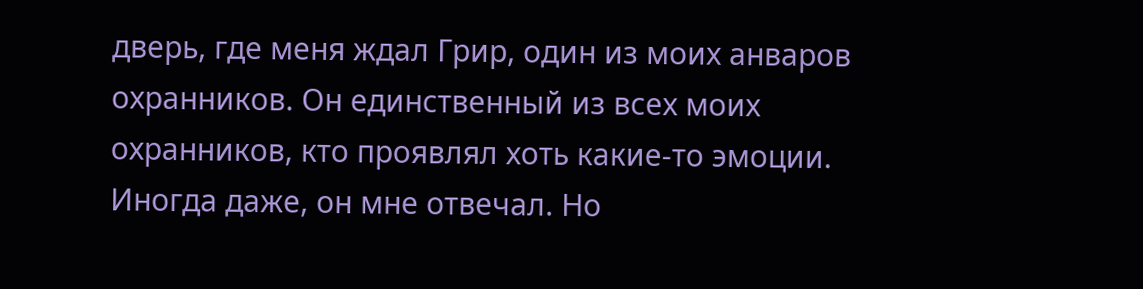дверь, где меня ждал Грир, один из моих анваров охранников. Он единственный из всех моих охранников, кто проявлял хоть какие-то эмоции. Иногда даже, он мне отвечал. Но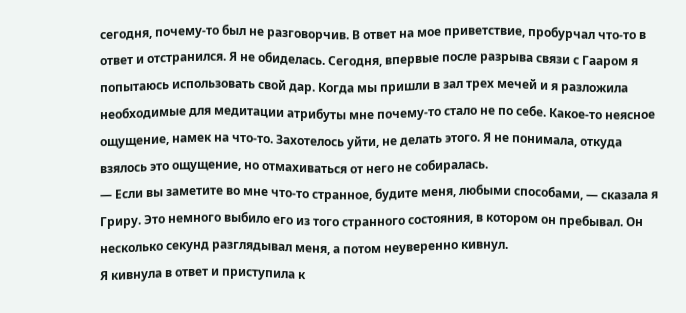сегодня, почему-то был не разговорчив. В ответ на мое приветствие, пробурчал что-то в ответ и отстранился. Я не обиделась. Сегодня, впервые после разрыва связи с Гааром я попытаюсь использовать свой дар. Когда мы пришли в зал трех мечей и я разложила необходимые для медитации атрибуты мне почему-то стало не по себе. Какое-то неясное ощущение, намек на что-то. Захотелось уйти, не делать этого. Я не понимала, откуда взялось это ощущение, но отмахиваться от него не собиралась.
— Если вы заметите во мне что-то странное, будите меня, любыми способами, — сказала я Гриру. Это немного выбило его из того странного состояния, в котором он пребывал. Он несколько секунд разглядывал меня, а потом неуверенно кивнул.
Я кивнула в ответ и приступила к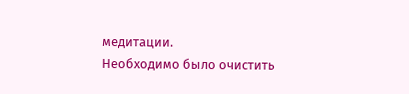медитации.
Необходимо было очистить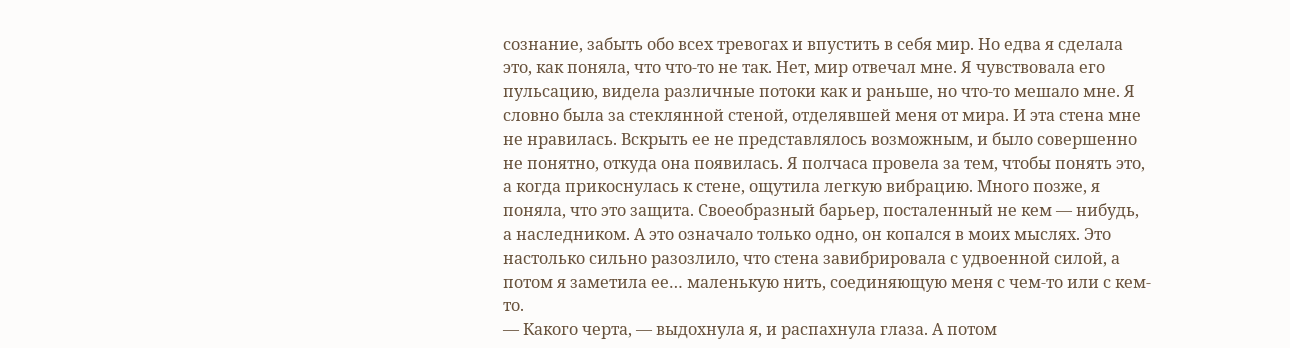сознание, забыть обо всех тревогах и впустить в себя мир. Но едва я сделала это, как поняла, что что-то не так. Нет, мир отвечал мне. Я чувствовала его пульсацию, видела различные потоки как и раньше, но что-то мешало мне. Я словно была за стеклянной стеной, отделявшей меня от мира. И эта стена мне не нравилась. Вскрыть ее не представлялось возможным, и было совершенно не понятно, откуда она появилась. Я полчаса провела за тем, чтобы понять это, а когда прикоснулась к стене, ощутила легкую вибрацию. Много позже, я поняла, что это защита. Своеобразный барьер, посталенный не кем — нибудь, а наследником. А это означало только одно, он копался в моих мыслях. Это настолько сильно разозлило, что стена завибрировала с удвоенной силой, а потом я заметила ее… маленькую нить, соединяющую меня с чем-то или с кем-то.
— Какого черта, — выдохнула я, и распахнула глаза. А потом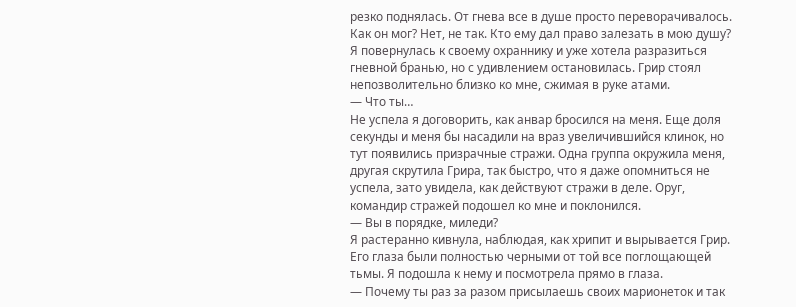резко поднялась. От гнева все в душе просто переворачивалось. Как он мог? Нет, не так. Кто ему дал право залезать в мою душу? Я повернулась к своему охраннику и уже хотела разразиться гневной бранью, но с удивлением остановилась. Грир стоял непозволительно близко ко мне, сжимая в руке атами.
— Что ты…
Не успела я договорить, как анвар бросился на меня. Еще доля секунды и меня бы насадили на враз увеличившийся клинок, но тут появились призрачные стражи. Одна группа окружила меня, другая скрутила Грира, так быстро, что я даже опомниться не успела, зато увидела, как действуют стражи в деле. Оруг, командир стражей подошел ко мне и поклонился.
— Вы в порядке, миледи?
Я растеранно кивнула, наблюдая, как хрипит и вырывается Грир. Его глаза были полностью черными от той все поглощающей тьмы. Я подошла к нему и посмотрела прямо в глаза.
— Почему ты раз за разом присылаешь своих марионеток и так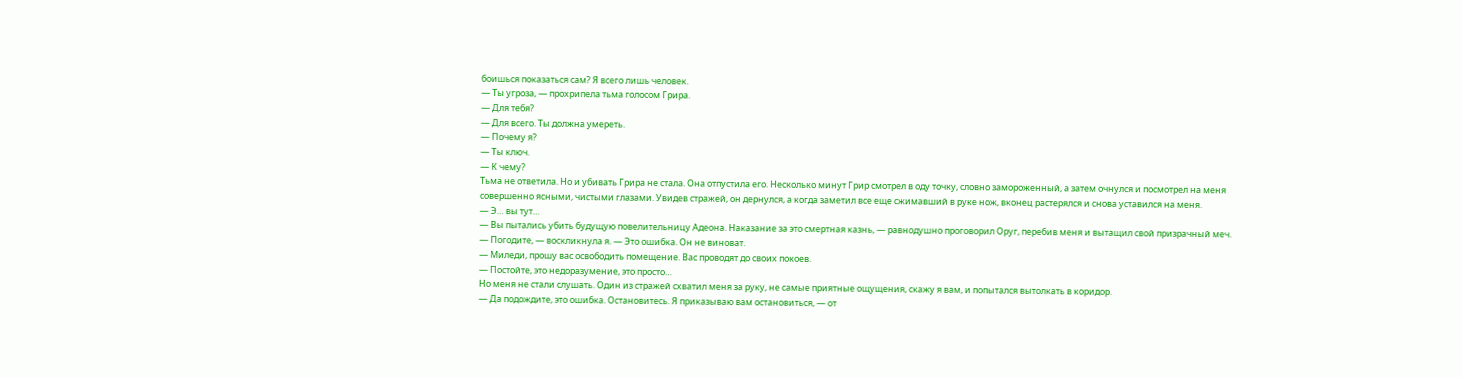боишься показаться сам? Я всего лишь человек.
— Ты угроза, — прохрипела тьма голосом Грира.
— Для тебя?
— Для всего. Ты должна умереть.
— Почему я?
— Ты ключ.
— К чему?
Тьма не ответила. Но и убивать Грира не стала. Она отпустила его. Несколько минут Грир смотрел в оду точку, словно замороженный, а затем очнулся и посмотрел на меня совершенно ясными, чистыми глазами. Увидев стражей, он дернулся, а когда заметил все еще сжимавший в руке нож, вконец растерялся и снова уставился на меня.
— Э… вы тут…
— Вы пытались убить будущую повелительницу Адеона. Наказание за это смертная казнь, — равнодушно проговорил Оруг, перебив меня и вытащил свой призрачный меч.
— Погодите, — воскликнула я. — Это ошибка. Он не виноват.
— Миледи, прошу вас освободить помещение. Вас проводят до своих покоев.
— Постойте, это недоразумение, это просто…
Но меня не стали слушать. Один из стражей схватил меня за руку, не самые приятные ощущения, скажу я вам, и попытался вытолкать в коридор.
— Да подождите, это ошибка. Остановитесь. Я приказываю вам остановиться, — от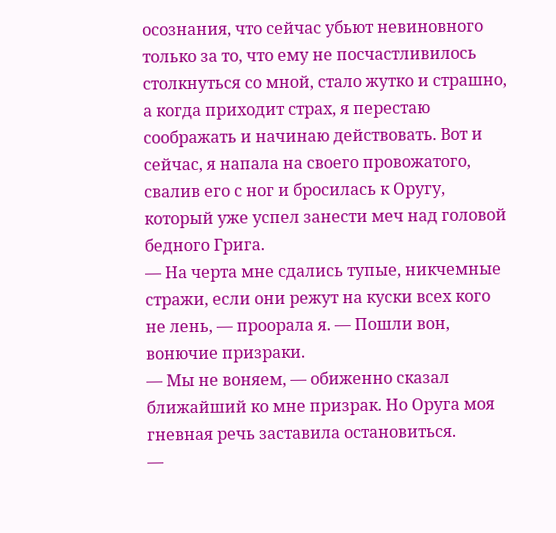осознания, что сейчас убьют невиновного только за то, что ему не посчастливилось столкнуться со мной, стало жутко и страшно, а когда приходит страх, я перестаю соображать и начинаю действовать. Вот и сейчас, я напала на своего провожатого, свалив его с ног и бросилась к Оругу, который уже успел занести меч над головой бедного Грига.
— На черта мне сдались тупые, никчемные стражи, если они режут на куски всех кого не лень, — проорала я. — Пошли вон, вонючие призраки.
— Мы не воняем, — обиженно сказал ближайший ко мне призрак. Но Оруга моя гневная речь заставила остановиться.
—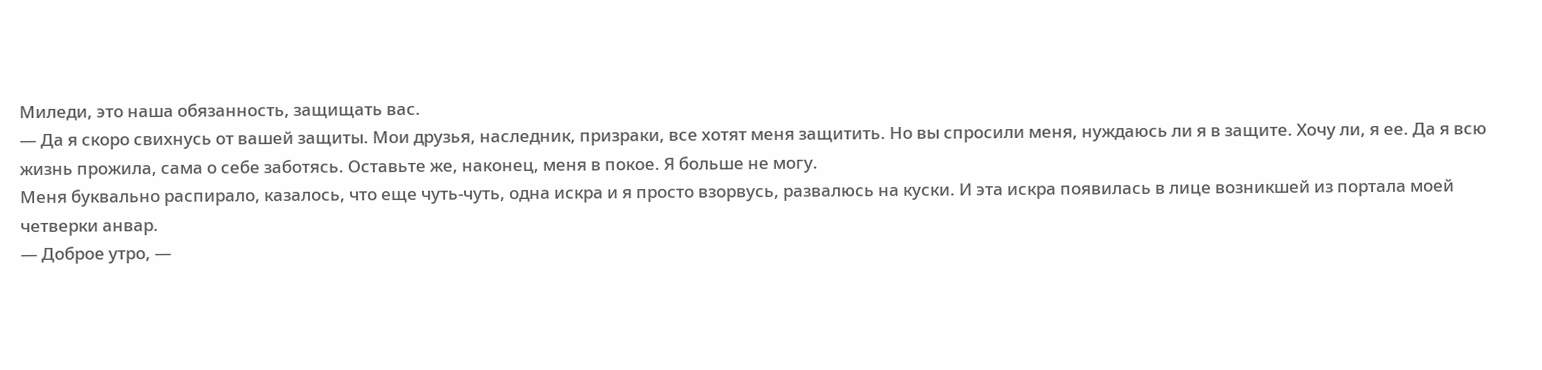Миледи, это наша обязанность, защищать вас.
— Да я скоро свихнусь от вашей защиты. Мои друзья, наследник, призраки, все хотят меня защитить. Но вы спросили меня, нуждаюсь ли я в защите. Хочу ли, я ее. Да я всю жизнь прожила, сама о себе заботясь. Оставьте же, наконец, меня в покое. Я больше не могу.
Меня буквально распирало, казалось, что еще чуть-чуть, одна искра и я просто взорвусь, развалюсь на куски. И эта искра появилась в лице возникшей из портала моей четверки анвар.
— Доброе утро, —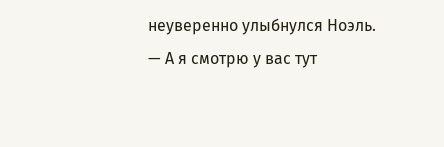неуверенно улыбнулся Ноэль.
— А я смотрю у вас тут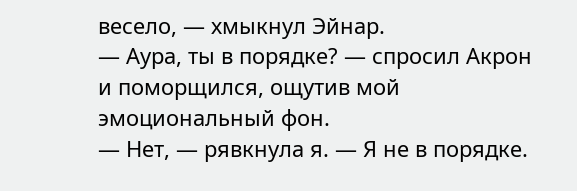весело, — хмыкнул Эйнар.
— Аура, ты в порядке? — спросил Акрон и поморщился, ощутив мой эмоциональный фон.
— Нет, — рявкнула я. — Я не в порядке.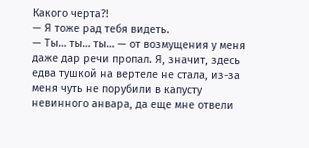Какого черта?!
— Я тоже рад тебя видеть.
— Ты… ты… ты… — от возмущения у меня даже дар речи пропал. Я, значит, здесь едва тушкой на вертеле не стала, из-за меня чуть не порубили в капусту невинного анвара, да еще мне отвели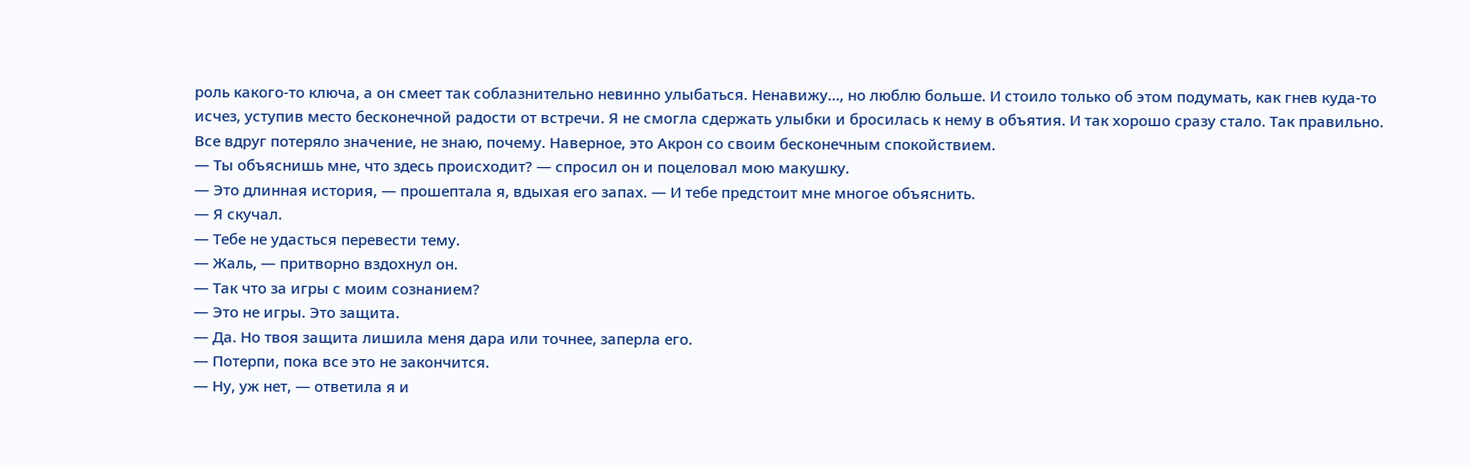роль какого-то ключа, а он смеет так соблазнительно невинно улыбаться. Ненавижу…, но люблю больше. И стоило только об этом подумать, как гнев куда-то исчез, уступив место бесконечной радости от встречи. Я не смогла сдержать улыбки и бросилась к нему в объятия. И так хорошо сразу стало. Так правильно. Все вдруг потеряло значение, не знаю, почему. Наверное, это Акрон со своим бесконечным спокойствием.
— Ты объяснишь мне, что здесь происходит? — спросил он и поцеловал мою макушку.
— Это длинная история, — прошептала я, вдыхая его запах. — И тебе предстоит мне многое объяснить.
— Я скучал.
— Тебе не удасться перевести тему.
— Жаль, — притворно вздохнул он.
— Так что за игры с моим сознанием?
— Это не игры. Это защита.
— Да. Но твоя защита лишила меня дара или точнее, заперла его.
— Потерпи, пока все это не закончится.
— Ну, уж нет, — ответила я и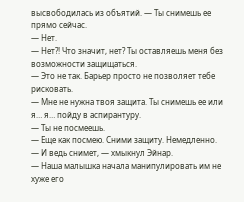высвободилась из объятий. — Ты снимешь ее прямо сейчас.
— Нет.
— Нет?! Что значит, нет? Ты оставляешь меня без возможности защищаться.
— Это не так. Барьер просто не позволяет тебе рисковать.
— Мне не нужна твоя защита. Ты снимешь ее или я… я… пойду в аспирантуру.
— Ты не посмеешь.
— Еще как посмею. Сними защиту. Немедленно.
— И ведь снимет, — хмыкнул Эйнар.
— Наша малышка начала манипулировать им не хуже его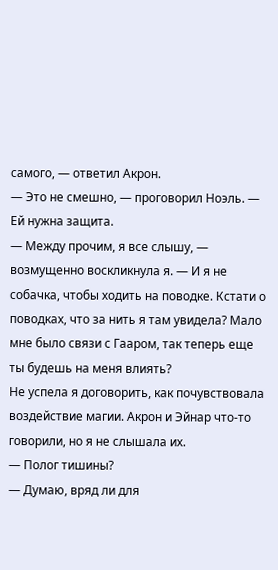самого, — ответил Акрон.
— Это не смешно, — проговорил Ноэль. — Ей нужна защита.
— Между прочим, я все слышу, — возмущенно воскликнула я. — И я не собачка, чтобы ходить на поводке. Кстати о поводках, что за нить я там увидела? Мало мне было связи с Гааром, так теперь еще ты будешь на меня влиять?
Не успела я договорить, как почувствовала воздействие магии. Акрон и Эйнар что-то говорили, но я не слышала их.
— Полог тишины?
— Думаю, вряд ли для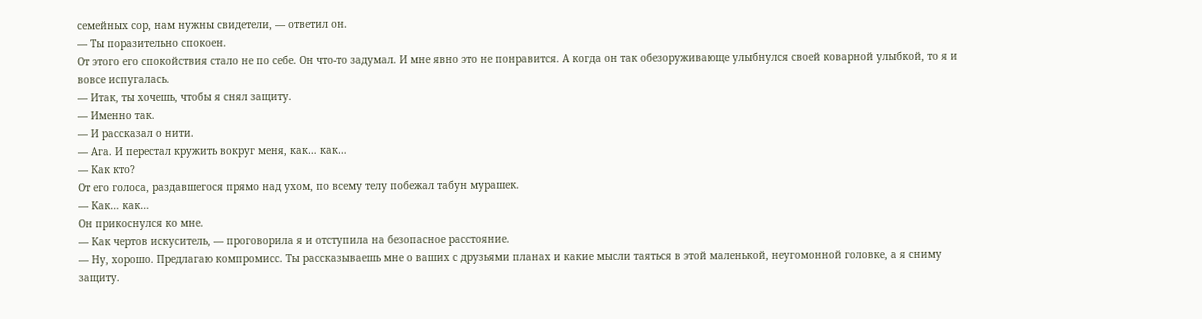семейных сор, нам нужны свидетели, — ответил он.
— Ты поразительно спокоен.
От этого его спокойствия стало не по себе. Он что-то задумал. И мне явно это не понравится. А когда он так обезоруживающе улыбнулся своей коварной улыбкой, то я и вовсе испугалась.
— Итак, ты хочешь, чтобы я снял защиту.
— Именно так.
— И рассказал о нити.
— Ага. И перестал кружить вокруг меня, как… как…
— Как кто?
От его голоса, раздавшегося прямо над ухом, по всему телу побежал табун мурашек.
— Как… как…
Он прикоснулся ко мне.
— Как чертов искуситель, — проговорила я и отступила на безопасное расстояние.
— Ну, хорошо. Предлагаю компромисс. Ты рассказываешь мне о ваших с друзьями планах и какие мысли таяться в этой маленькой, неугомонной головке, а я сниму защиту.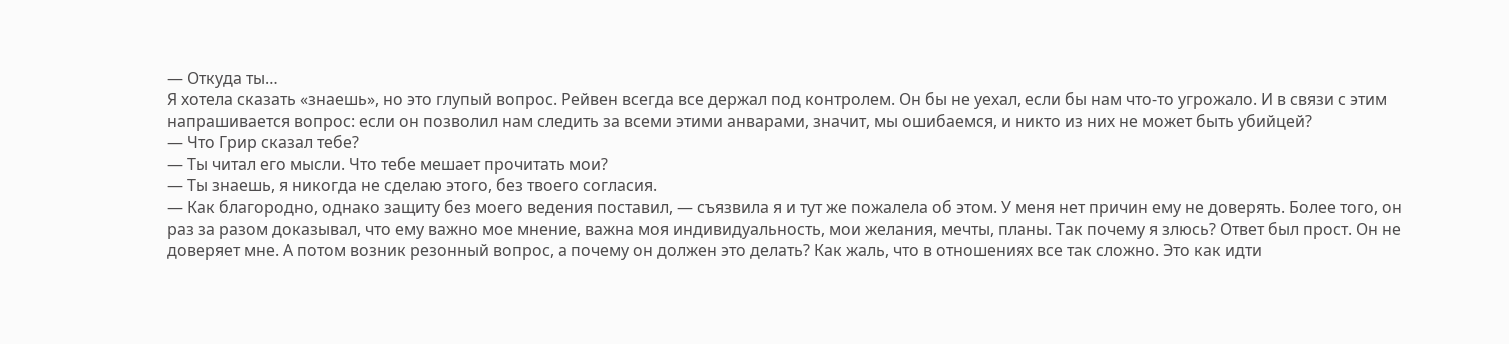— Откуда ты…
Я хотела сказать «знаешь», но это глупый вопрос. Рейвен всегда все держал под контролем. Он бы не уехал, если бы нам что-то угрожало. И в связи с этим напрашивается вопрос: если он позволил нам следить за всеми этими анварами, значит, мы ошибаемся, и никто из них не может быть убийцей?
— Что Грир сказал тебе?
— Ты читал его мысли. Что тебе мешает прочитать мои?
— Ты знаешь, я никогда не сделаю этого, без твоего согласия.
— Как благородно, однако защиту без моего ведения поставил, — съязвила я и тут же пожалела об этом. У меня нет причин ему не доверять. Более того, он раз за разом доказывал, что ему важно мое мнение, важна моя индивидуальность, мои желания, мечты, планы. Так почему я злюсь? Ответ был прост. Он не доверяет мне. А потом возник резонный вопрос, а почему он должен это делать? Как жаль, что в отношениях все так сложно. Это как идти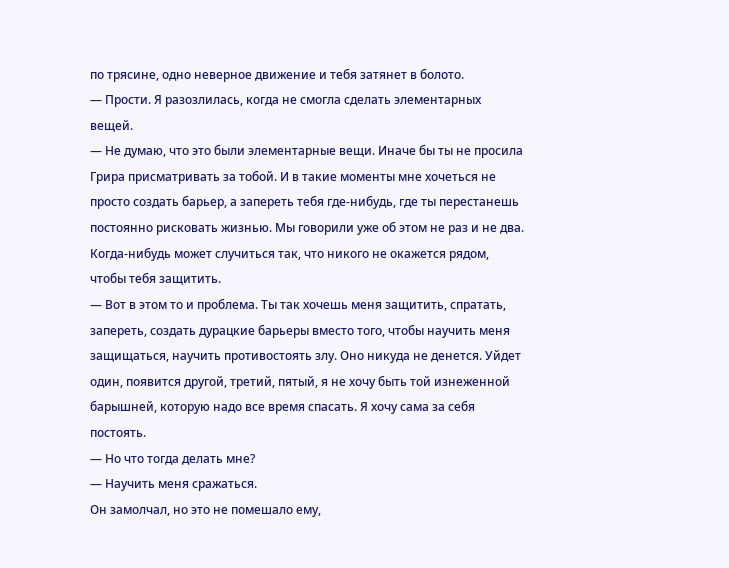по трясине, одно неверное движение и тебя затянет в болото.
— Прости. Я разозлилась, когда не смогла сделать элементарных вещей.
— Не думаю, что это были элементарные вещи. Иначе бы ты не просила Грира присматривать за тобой. И в такие моменты мне хочеться не просто создать барьер, а запереть тебя где-нибудь, где ты перестанешь постоянно рисковать жизнью. Мы говорили уже об этом не раз и не два. Когда-нибудь может случиться так, что никого не окажется рядом, чтобы тебя защитить.
— Вот в этом то и проблема. Ты так хочешь меня защитить, спратать, запереть, создать дурацкие барьеры вместо того, чтобы научить меня защищаться, научить противостоять злу. Оно никуда не денется. Уйдет один, появится другой, третий, пятый, я не хочу быть той изнеженной барышней, которую надо все время спасать. Я хочу сама за себя постоять.
— Но что тогда делать мне?
— Научить меня сражаться.
Он замолчал, но это не помешало ему,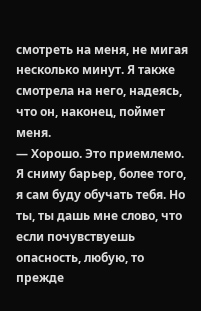смотреть на меня, не мигая несколько минут. Я также смотрела на него, надеясь, что он, наконец, поймет меня.
— Хорошо. Это приемлемо. Я сниму барьер, более того, я сам буду обучать тебя. Но ты, ты дашь мне слово, что если почувствуешь опасность, любую, то прежде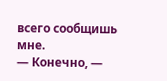всего сообщишь мне.
— Конечно, —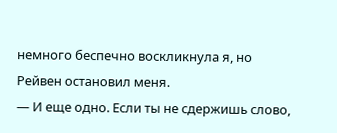немного беспечно воскликнула я, но Рейвен остановил меня.
— И еще одно. Если ты не сдержишь слово,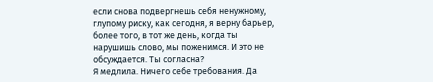если снова подвергнешь себя ненужному, глупому риску, как сегодня, я верну барьер, более того, в тот же день, когда ты нарушишь слово, мы поженимся. И это не обсуждается. Ты согласна?
Я медлила. Ничего себе требования. Да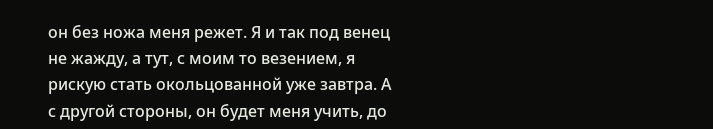он без ножа меня режет. Я и так под венец не жажду, а тут, с моим то везением, я рискую стать окольцованной уже завтра. А с другой стороны, он будет меня учить, до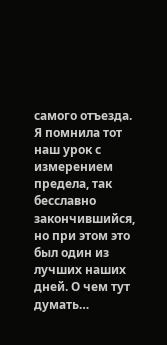самого отъезда. Я помнила тот наш урок с измерением предела, так бесславно закончившийся, но при этом это был один из лучших наших дней. О чем тут думать…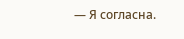— Я согласна.